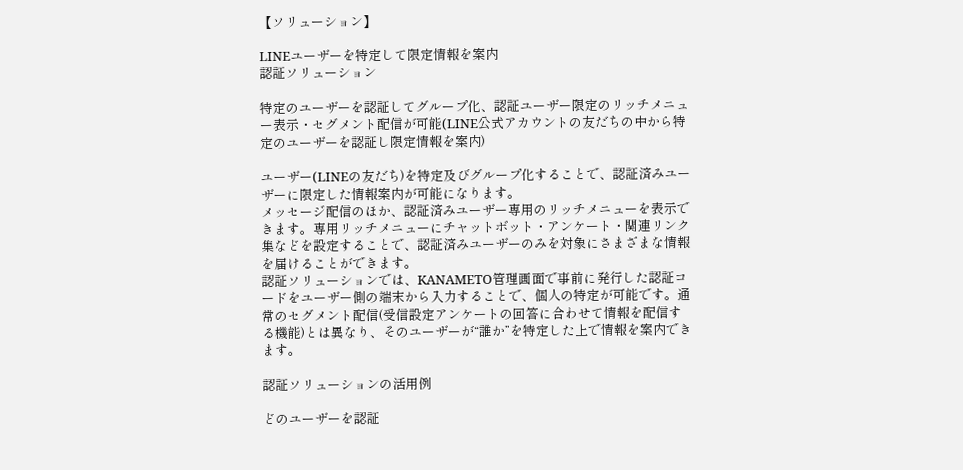【ソリューション】

LINEユーザーを特定して限定情報を案内
認証ソリューション

特定のユーザーを認証してグループ化、認証ユーザー限定のリッチメニュー表示・セグメント配信が可能(LINE公式アカウントの友だちの中から特定のユーザーを認証し限定情報を案内)

ユーザー(LINEの友だち)を特定及びグループ化することで、認証済みユーザーに限定した情報案内が可能になります。
メッセージ配信のほか、認証済みユーザー専用のリッチメニューを表示できます。専用リッチメニューにチャットボット・アンケート・関連リンク集などを設定することで、認証済みユーザーのみを対象にさまざまな情報を届けることができます。
認証ソリューションでは、KANAMETO管理画面で事前に発行した認証コードをユーザー側の端末から入力することで、個人の特定が可能です。通常のセグメント配信(受信設定アンケートの回答に合わせて情報を配信する機能)とは異なり、そのユーザーが“誰か”を特定した上で情報を案内できます。

認証ソリューションの活用例

どのユーザーを認証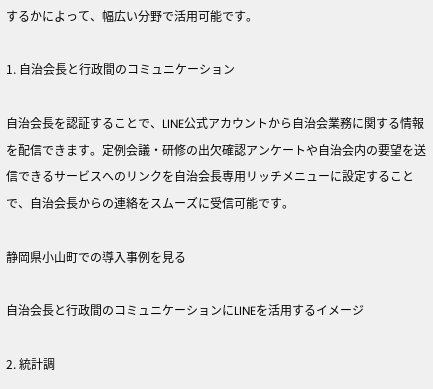するかによって、幅広い分野で活用可能です。

1. 自治会長と行政間のコミュニケーション

自治会長を認証することで、LINE公式アカウントから自治会業務に関する情報を配信できます。定例会議・研修の出欠確認アンケートや自治会内の要望を送信できるサービスへのリンクを自治会長専用リッチメニューに設定することで、自治会長からの連絡をスムーズに受信可能です。

静岡県小山町での導入事例を見る

自治会長と行政間のコミュニケーションにLINEを活用するイメージ

2. 統計調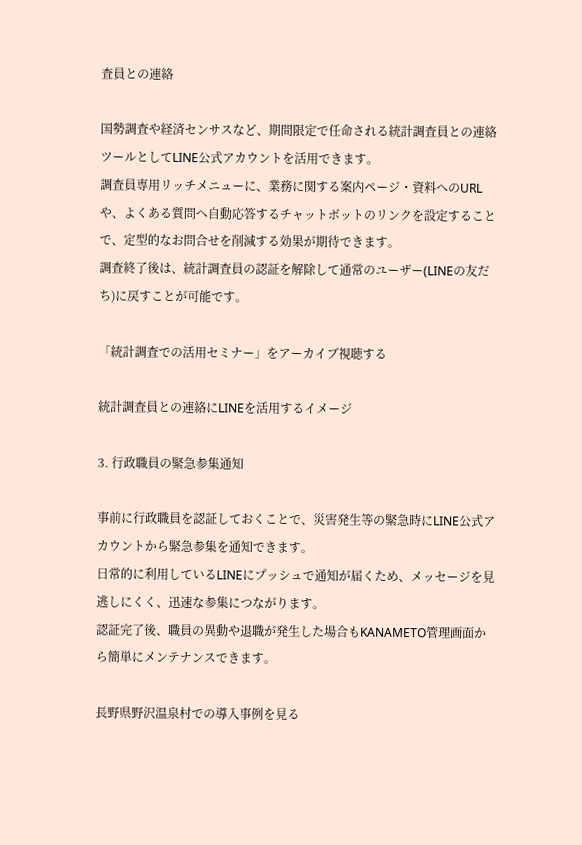査員との連絡

国勢調査や経済センサスなど、期間限定で任命される統計調査員との連絡ツールとしてLINE公式アカウントを活用できます。
調査員専用リッチメニューに、業務に関する案内ページ・資料へのURLや、よくある質問へ自動応答するチャットボットのリンクを設定することで、定型的なお問合せを削減する効果が期待できます。
調査終了後は、統計調査員の認証を解除して通常のユーザー(LINEの友だち)に戻すことが可能です。

「統計調査での活用セミナー」をアーカイブ視聴する

統計調査員との連絡にLINEを活用するイメージ

3. 行政職員の緊急参集通知

事前に行政職員を認証しておくことで、災害発生等の緊急時にLINE公式アカウントから緊急参集を通知できます。
日常的に利用しているLINEにプッシュで通知が届くため、メッセージを見逃しにくく、迅速な参集につながります。
認証完了後、職員の異動や退職が発生した場合もKANAMETO管理画面から簡単にメンテナンスできます。

長野県野沢温泉村での導入事例を見る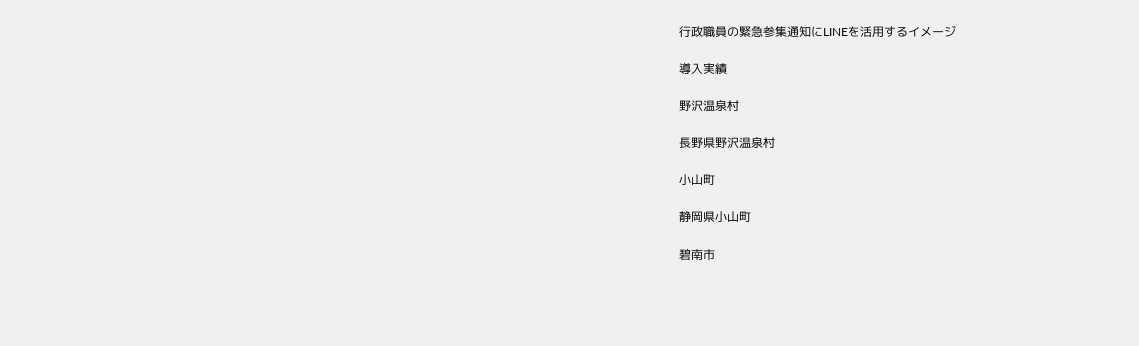行政職員の緊急参集通知にLINEを活用するイメージ

導入実績

野沢温泉村

長野県野沢温泉村

小山町

静岡県小山町

碧南市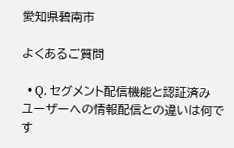愛知県碧南市

よくあるご質問

  • Q. セグメント配信機能と認証済みユーザーへの情報配信との違いは何です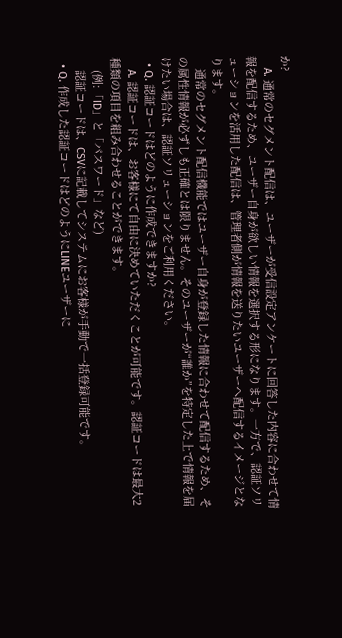か?
    A. 通常のセグメント配信は、ユーザーが受信設定アンケートに回答した内容に合わせて情報を配信するため、ユーザー自身が欲しい情報を選択する形になります。一方で、認証ソリューションを活用した配信は、管理者側が情報を送りたいユーザーへ配信するイメージとなります。
    通常のセグメント配信機能ではユーザー自身が登録した情報に合わせて配信するため、その属性情報が必ずしも正確とは限りません。そのユーザーが“誰か”を特定した上で情報を届けたい場合は、認証ソリューションをご利用ください。
  • Q. 認証コードはどのように作成できますか?
    A. 認証コードは、お客様にて自由に決めていただくことが可能です。認証コードは最大2種類の項目を組み合わせることができます。
    (例:「ID」と「パスワード」など)
    認証コードは、CSVに記載してシステムにお客様が手動で一括登録可能です。
  • Q. 作成した認証コードはどのようにLINEユーザーに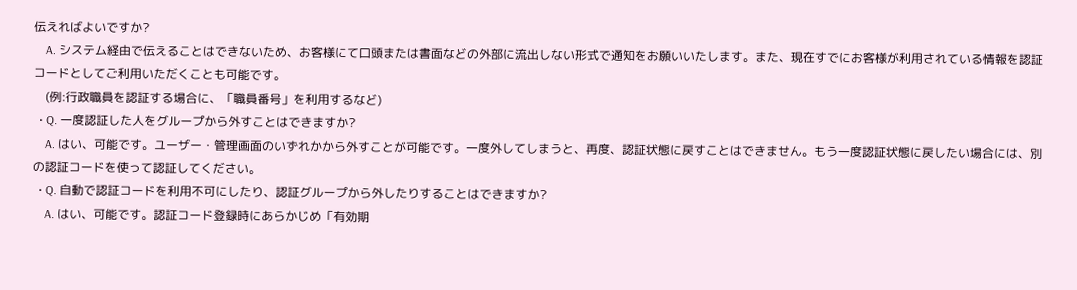伝えればよいですか?
    A. システム経由で伝えることはできないため、お客様にて口頭または書面などの外部に流出しない形式で通知をお願いいたします。また、現在すでにお客様が利用されている情報を認証コードとしてご利用いただくことも可能です。
    (例:行政職員を認証する場合に、「職員番号」を利用するなど)
  • Q. 一度認証した人をグループから外すことはできますか?
    A. はい、可能です。ユーザー・管理画面のいずれかから外すことが可能です。一度外してしまうと、再度、認証状態に戻すことはできません。もう一度認証状態に戻したい場合には、別の認証コードを使って認証してください。
  • Q. 自動で認証コードを利用不可にしたり、認証グループから外したりすることはできますか?
    A. はい、可能です。認証コード登録時にあらかじめ「有効期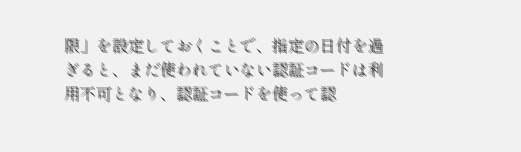限」を設定しておくことで、指定の日付を過ぎると、まだ使われていない認証コードは利用不可となり、認証コードを使って認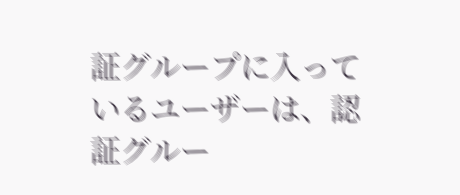証グループに入っているユーザーは、認証グルー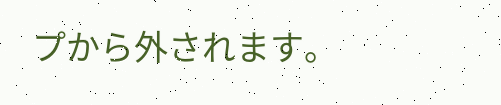プから外されます。